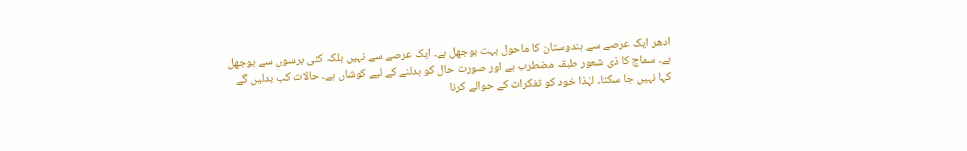ادھر ایک عرصے سے ہندوستان کا ماحول بہت بوجھل ہے۔ ایک عرصے سے نہیں بلکہ کئی برسوں سے بوجھل ہے۔ سماج کا ذی شعور طبقہ مضطرب ہے اور صورت حال کو بدلنے کے لیے کوشاں ہے۔ حالات کب بدلیں گے کہا نہیں جا سکتا۔ لہٰذا خود کو تفکرات کے حوالے کرنا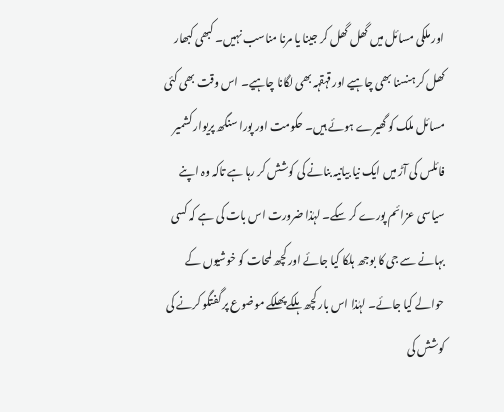اور ملکی مسائل میں گھل گھل کر جینا یا مرنا مناسب نہیں۔ کبھی کبھار کھل کر ہنسنا بھی چاہیے اور قہقہہ بھی لگانا چاہیے۔ اس وقت بھی کئی مسائل ملک کو گھیرے ہوئے ہیں۔ حکومت اور پورا سنگھ پریوار کشمیر فائلس کی آڑ میں ایک نیا بیانیہ بنانے کی کوشش کر رہا ہے تاکہ وہ اپنے سیاسی عزائم پورے کر سکے۔ لہٰذا ضرورت اس بات کی ہے کہ کسی بہانے سے جی کا بوجھ ہلکا کیا جائے اور کچھ لمحات کو خوشیوں کے حوالے کیا جائے۔ لہٰذا اس بار کچھ ہلکے پھلکے موضوع پر گفتگو کرنے کی کوشش کی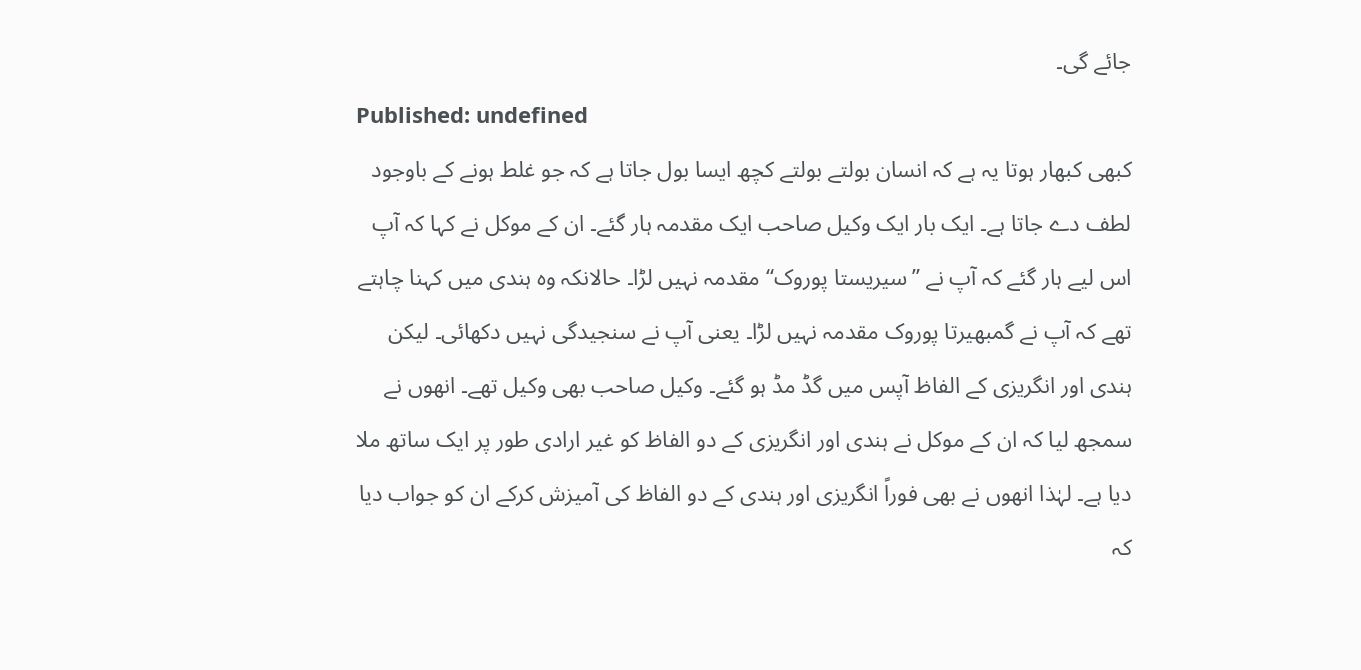جائے گی۔
Published: undefined
کبھی کبھار ہوتا یہ ہے کہ انسان بولتے بولتے کچھ ایسا بول جاتا ہے کہ جو غلط ہونے کے باوجود لطف دے جاتا ہے۔ ایک بار ایک وکیل صاحب ایک مقدمہ ہار گئے۔ ان کے موکل نے کہا کہ آپ اس لیے ہار گئے کہ آپ نے ”سیریستا پوروک“ مقدمہ نہیں لڑا۔ حالانکہ وہ ہندی میں کہنا چاہتے تھے کہ آپ نے گمبھیرتا پوروک مقدمہ نہیں لڑا۔ یعنی آپ نے سنجیدگی نہیں دکھائی۔ لیکن ہندی اور انگریزی کے الفاظ آپس میں گڈ مڈ ہو گئے۔ وکیل صاحب بھی وکیل تھے۔ انھوں نے سمجھ لیا کہ ان کے موکل نے ہندی اور انگریزی کے دو الفاظ کو غیر ارادی طور پر ایک ساتھ ملا دیا ہے۔ لہٰذا انھوں نے بھی فوراً انگریزی اور ہندی کے دو الفاظ کی آمیزش کرکے ان کو جواب دیا کہ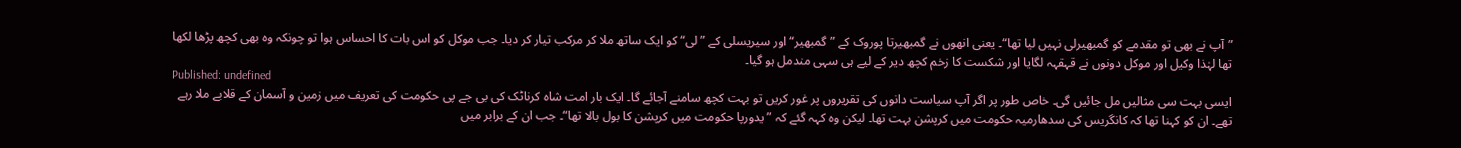”آپ نے بھی تو مقدمے کو گمبھیرلی نہیں لیا تھا“۔ یعنی انھوں نے گمبھیرتا پوروک کے ”گمبھیر“ اور سیریسلی کے ”لی“ کو ایک ساتھ ملا کر مرکب تیار کر دیا۔ جب موکل کو اس بات کا احساس ہوا تو چونکہ وہ بھی کچھ پڑھا لکھا تھا لہٰذا وکیل اور موکل دونوں نے قہقہہ لگایا اور شکست کا زخم کچھ دیر کے لیے ہی سہی مندمل ہو گیا۔
Published: undefined
ایسی بہت سی مثالیں مل جائیں گی۔ خاص طور پر اگر آپ سیاست دانوں کی تقریروں پر غور کریں تو بہت کچھ سامنے آجائے گا۔ ایک بار امت شاہ کرناٹک کی بی جے پی حکومت کی تعریف میں زمین و آسمان کے قلابے ملا رہے تھے۔ ان کو کہنا تھا کہ کانگریس کی سدھارمیہ حکومت میں کرپشن بہت تھا۔ لیکن وہ کہہ گئے کہ ”یدورپا حکومت میں کرپشن کا بول بالا تھا“۔ جب ان کے برابر میں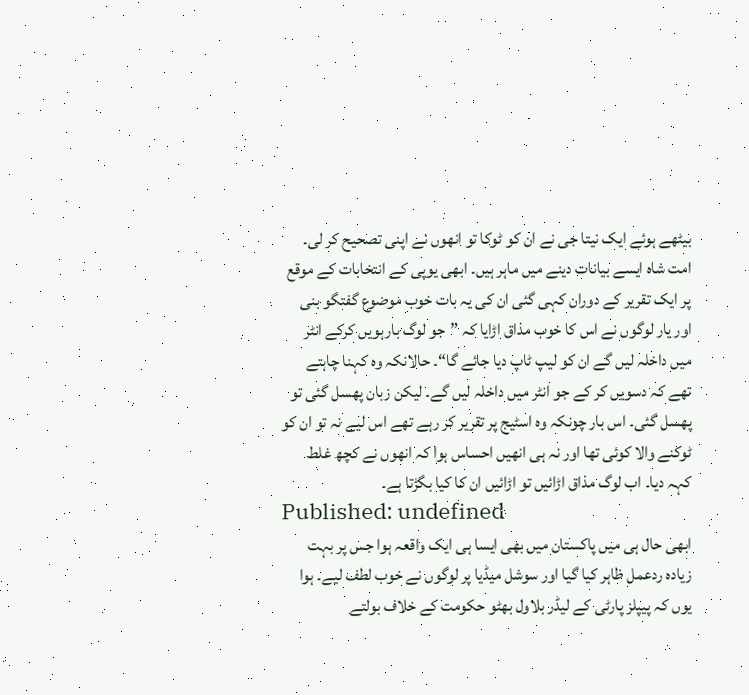بیٹھے ہوئے ایک نیتا جی نے ان کو ٹوکا تو انھوں نے اپنی تصحیح کر لی۔ امت شاہ ایسے بیانات دینے میں ماہر ہیں۔ ابھی یوپی کے انتخابات کے موقع پر ایک تقریر کے دوران کہی گئی ان کی یہ بات خوب موضوع گفتگو بنی اور یار لوگوں نے اس کا خوب مذاق اڑایا کہ ”جو لوگ بارہویں کرکے انٹر میں داخلہ لیں گے ان کو لیپ ٹاپ دیا جائے گا“۔ حالانکہ وہ کہنا چاہتے تھے کہ دسویں کر کے جو انٹر میں داخلہ لیں گے۔ لیکن زبان پھسل گئی تو پھسل گئی۔ اس بار چونکہ وہ اسٹیج پر تقریر کر رہے تھے اس لیے نہ تو ان کو ٹوکنے والا کوئی تھا اور نہ ہی انھیں احساس ہوا کہ انھوں نے کچھ غلط کہہ دیا۔ اب لوگ مذاق اڑائیں تو اڑائیں ان کا کیا بگڑتا ہے۔
Published: undefined
ابھی حال ہی میں پاکستان میں بھی ایسا ہی ایک واقعہ ہوا جس پر بہت زیادہ ردعمل ظاہر کیا گیا اور سوشل میڈیا پر لوگوں نے خوب لطف لیے۔ ہوا یوں کہ پیپلز پارٹی کے لیڈر بلاول بھٹو حکومت کے خلاف بولتے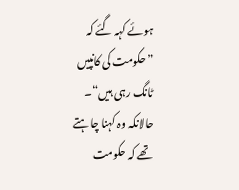ہوئے کہہ گئے کہ ”حکومت کی کانپیں ٹانگ رہی ہیں“۔ حالانکہ وہ کہنا چاہتے تھے کہ حکومت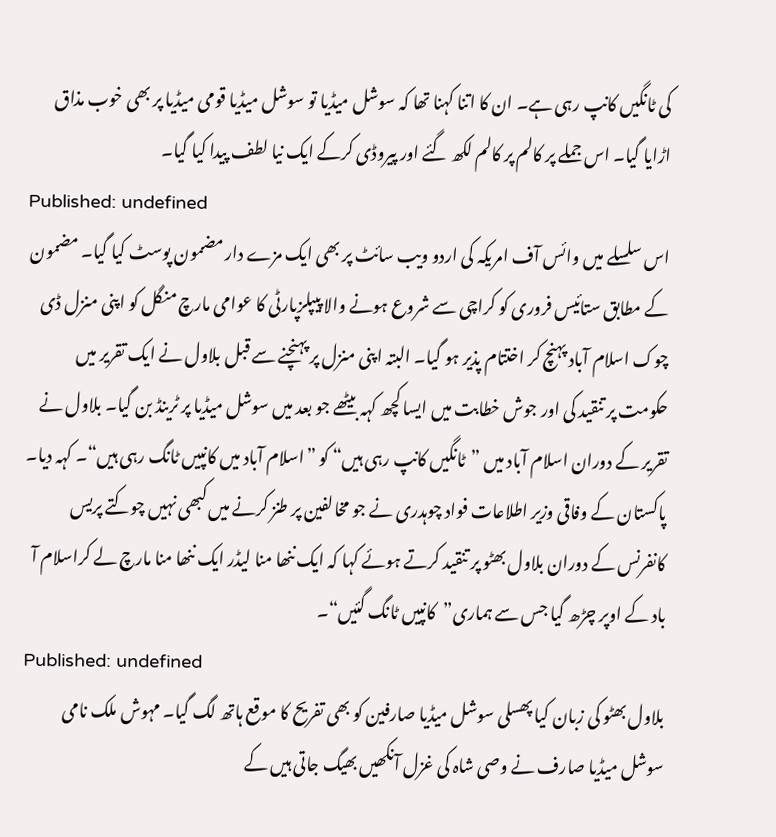کی ٹانگیں کانپ رہی ہے۔ ان کا اتنا کہنا تھا کہ سوشل میڈیا تو سوشل میڈیا قومی میڈیا پر بھی خوب مذاق اڑایا گیا۔ اس جملے پر کالم پر کالم لکھ گئے اور پیروڈی کرکے ایک نیا لطف پیدا کیا گیا۔
Published: undefined
اس سلسلے میں وائس آف امریکہ کی اردو ویب سائٹ پر بھی ایک مزے دار مضمون پوسٹ کیا گیا۔ مضمون کے مطابق ستائیس فروری کو کراچی سے شروع ہونے والا پیپلزپارٹی کا عوامی مارچ منگل کو اپنی منزل ڈی چوک اسلام آباد پہنچ کر اختتام پذیر ہو گیا۔ البتہ اپنی منزل پر پہنچنے سے قبل بلاول نے ایک تقریر میں حکومت پر تنقید کی اور جوش خطابت میں ایسا کچھ کہہ بیٹھے جو بعد میں سوشل میڈیا پر ٹرینڈ بن گیا۔ بلاول نے تقریر کے دوران اسلام آباد میں ”ٹانگیں کانپ رہی ہیں“ کو ”اسلام آباد میں کانپیں ٹانگ رہی ہیں“۔ کہہ دیا۔ پاکستان کے وفاقی وزیر اطلاعات فواد چوہدری نے جو مخالفین پر طنز کرنے میں کبھی نہیں چوکتے پریس کانفرنس کے دوران بلاول بھٹو پر تنقید کرتے ہوئے کہا کہ ایک ننھا منا لیڈر ایک ننھا منا مارچ لے کراسلام آ باد کے اوپر چڑھ گیا جس سے ہماری”کانپیں ٹانگ گئیں“۔
Published: undefined
بلاول بھٹو کی زبان کیا پھسلی سوشل میڈیا صارفین کو بھی تفریح کا موقع ہاتھ لگ گیا۔ مہوش ملک نامی سوشل میڈیا صارف نے وصی شاہ کی غزل آنکھیں بھیگ جاتی ہیں کے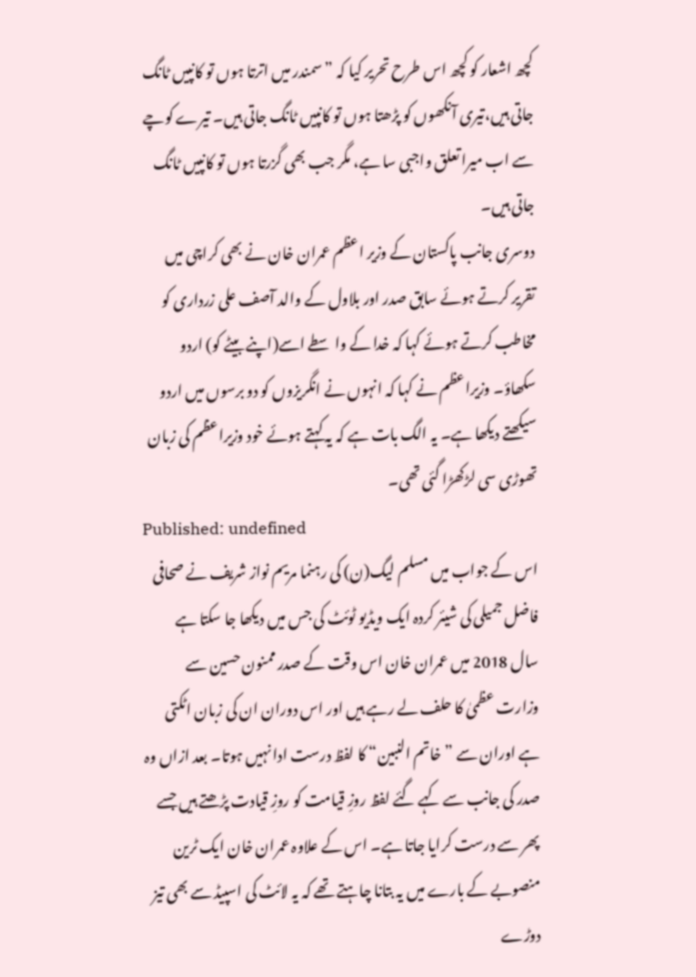کچھ اشعار کو کچھ اس طرح تحریر کیا کہ ”سمندر میں اترتا ہوں تو کانپیں ٹانگ جاتی ہیں،تیری آنکھوں کو پڑھتا ہوں تو کانپیں ٹانگ جاتی ہیں۔ تیرے کوچے سے اب میرا تعلق واجبی سا ہے، مگر جب بھی گزرتا ہوں تو کانپیں ٹانگ جاتی ہیں۔
دوسری جانب پاکستان کے وزیر اعظم عمران خان نے بھی کراچی میں تقریر کرتے ہوئے سابق صدر اور بلاول کے والد آصف علی زرداری کو مخاطب کرتے ہوئے کہا کہ خدا کے واسطے اسے(اپنے بیٹے کو) اردو سکھاؤ۔ وزیراعظم نے کہا کہ انہوں نے انگریزوں کو دو برسوں میں اردو سیکھتے دیکھا ہے۔ یہ الگ بات ہے کہ یہ کہتے ہوئے خود وزیراعظم کی زبان تھوڑی سی لڑکھڑا گئی تھی۔
Published: undefined
اس کے جواب میں مسلم لیگ(ن) کی رہنما مریم نواز شریف نے صحافی فاضل جمیلی کی شیئر کردہ ایک ویڈیو ٹوئٹ کی جس میں دیکھا جا سکتا ہے سال 2018 میں عمران خان اس وقت کے صدر ممنون حسین سے وزارت عظمیٰ کا حلف لے رہے ہیں اور اس دوران ان کی زبان اٹکتی ہے اوران سے ”خاتم النبین“ کا لفظ درست ادا نہیں ہوتا۔ بعد ازاں وہ صدر کی جانب سے کہے گئے لفظ روزِ قیامت کو روزِ قیادت پڑھتے ہیں جسے پھر سے درست کرایا جاتا ہے۔ اس کے علاوہ عمران خان ایک ٹرین منصوبے کے بارے میں یہ بتانا چاہتے تھے کہ یہ لائٹ کی اسپیڈ سے بھی تیز دوڑے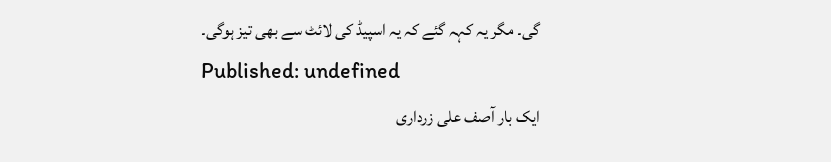گی۔ مگر یہ کہہ گئے کہ یہ اسپیڈ کی لائٹ سے بھی تیز ہوگی۔
Published: undefined
ایک بار آصف علی زرداری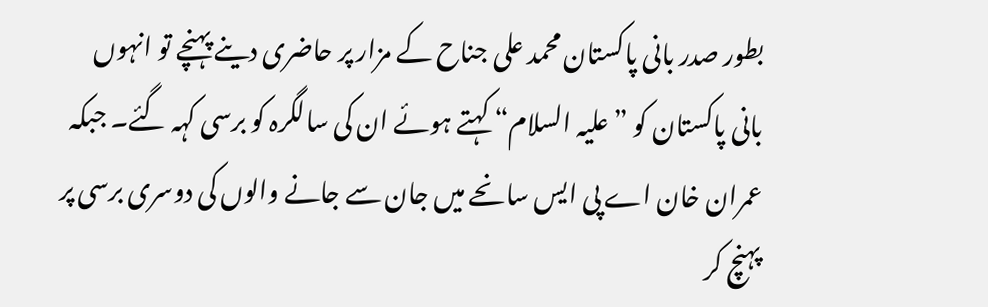بطور صدر بانی پاکستان محمد علی جناح کے مزار پر حاضری دینے پہنچے تو انہوں بانی پاکستان کو ”علیہ السلام“ کہتے ہوئے ان کی سالگرہ کو برسی کہہ گئے۔ جبکہ عمران خان اے پی ایس سانحے میں جان سے جانے والوں کی دوسری برسی پر پہنچ کر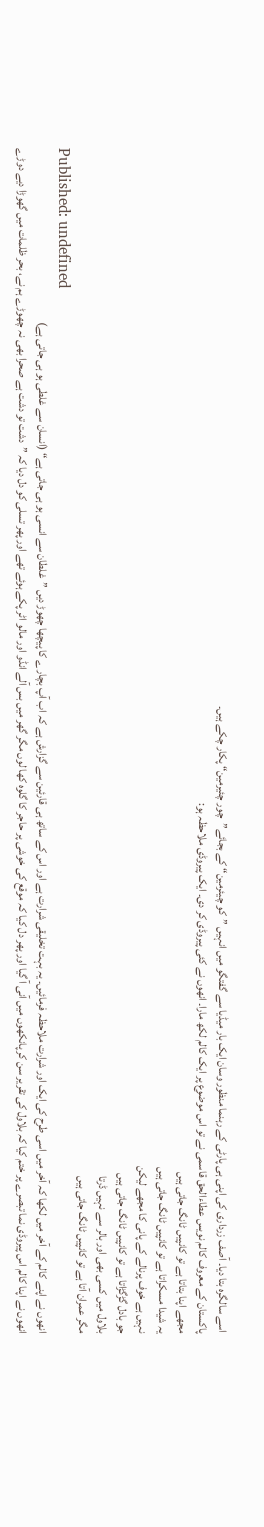اسے سالگرہ بتا دیا۔ آصف زرداری کی اپنی ہی پارٹی کے رہنما منظور وسان ایک بار میڈیا سے گفتگو میں انہیں ”کو چیئرمین“ کے بجائے”چور چئیرمین“ پکار چکے ہیں۔
پاکستان کے معروف کالم نویس عطاءالحق قاسمی نے تو اس موضوع پر ایک کالم لکھ مارا۔ انھوں نے کئی پیروڈی کر دی۔ ایک پیروڈی ملاحظہ ہو:
مجھے اپنا بتاتا ہے تو کانپیں ٹانگ جاتی ہیں
یہ شیدا مسکراتا ہے تو کانپیں ٹانگ جاتی ہیں
نہیں ہے خوف پرنالے کے پانی کا مجھے لیکن
جو بادل گڑگڑاتا ہے تو کانپیں ٹانگ جاتی ہیں
بلاول میں کسی بھی اور بالر سے نہیں ڈرتا
مگر عمران آتا ہے تو کانپیں ٹانگ جاتی ہیں
Published: undefined
انھوں نے اپنے کالم کے آخر میں لکھا کہ آخر میں اسی طرح کی ایک اور شرارت ملاحظہ فرمائیں۔ یہ بہت تخلیقی شرارت ہے اور اس کے ساتھ ہی قارئین سے گزارش ہے کہ اب آپ بچارے کا پیچھا چھوڑ دیں ”غلطان سے انسی ہو ہی جاتی ہے“ (انسان سے غلطی ہو ہی جاتی ہے)
انھوں نے اپنا کالم اس پیروڈی نما تبصرے پر ختم کیا کہ بلاول کی تقریر سن کر پانکھوں میں آنی آ گیا اور پھر دل کیا کہ موقع کی خوشی پر حاجر کا گلوہ کھا لوں مگر گھر میں بس آلے انڈو اور مالو اٹر پکے ہوئے تھے اور پھر تسلی کو دل دیا کہ ”دشت تو دشت ہے صحرا بھی نہ چھوڑے ہم نے، بحر ظلمات میں گھوڑا دیے دوڑے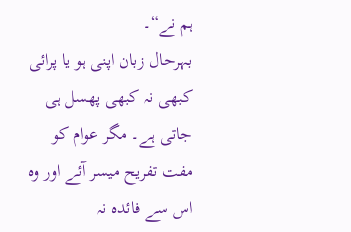ہم نے“۔
بہرحال زبان اپنی ہو یا پرائی کبھی نہ کبھی پھسل ہی جاتی ہے۔ مگر عوام کو مفت تفریح میسر آئے اور وہ اس سے فائدہ نہ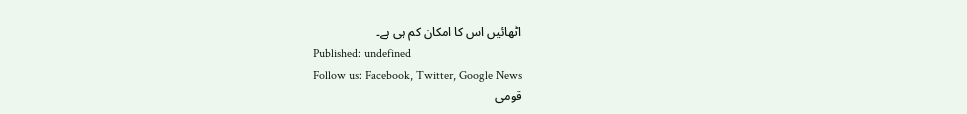اٹھائیں اس کا امکان کم ہی ہے۔
Published: undefined
Follow us: Facebook, Twitter, Google News
قومی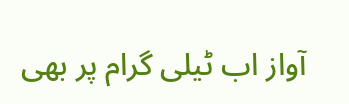آواز اب ٹیلی گرام پر بھی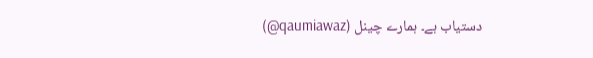دستیاب ہے۔ ہمارے چینل (qaumiawaz@)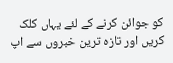کو جوائن کرنے کے لئے یہاں کلک کریں اور تازہ ترین خبروں سے اپ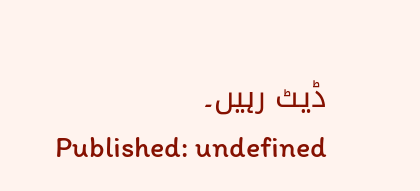ڈیٹ رہیں۔
Published: undefined